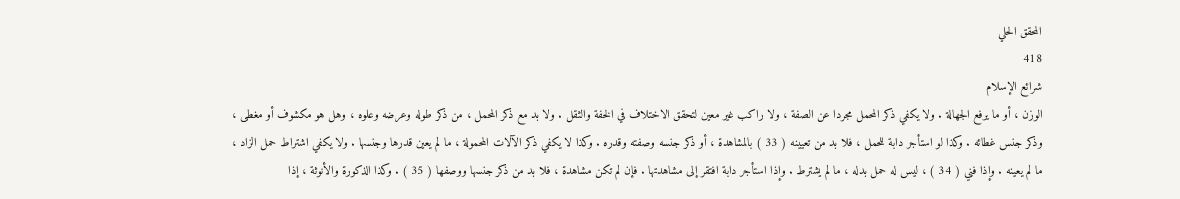المحقق الحلي
418
شرائع الإسلام
الوزن ، أو ما يرفع الجهالة . ولا يكفي ذكر المحمل مجردا عن الصفة ، ولا راكب غير معين لتحقق الاختلاف في الخفة والثقل . ولا بد مع ذكر المحمل ، من ذكر طوله وعرضه وعلوه ، وهل هو مكشوف أو مغطى ، وذكر جنس غطائه . وكذا لو استأجر دابة للحمل ، فلا بد من تعيينه ( 33 ) بالمشاهدة ، أو ذكر جنسه وصفته وقدره . وكذا لا يكفي ذكر الآلات المحمولة ، ما لم يعين قدرها وجنسها . ولا يكفي اشتراط حمل الزاد ، ما لم يعينه . وإذا فني ( 34 ) ، ليس له حمل بدله ، ما لم يشترط . وإذا استأجر دابة افتقر إلى مشاهدتها . فإن لم تكن مشاهدة ، فلا بد من ذكر جنسها ووصفها ( 35 ) . وكذا الذكورة والأنوثة ، إذا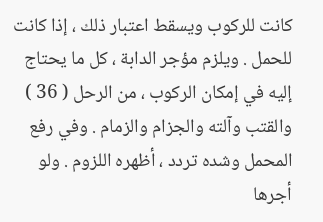كانت للركوب ويسقط اعتبار ذلك ، إذا كانت للحمل . ويلزم مؤجر الدابة ، كل ما يحتاج إليه في إمكان الركوب ، من الرحل ( 36 ) والقتب وآلته والجزام والزمام . وفي رفع المحمل وشده تردد ، أظهره اللزوم . ولو أجرها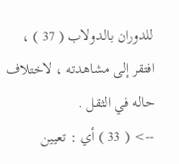للدوران بالدولاب ( 37 ) ، افتقر إلى مشاهدته ، لاختلاف حاله في الثقل .
--> ( 33 ) أي : تعيين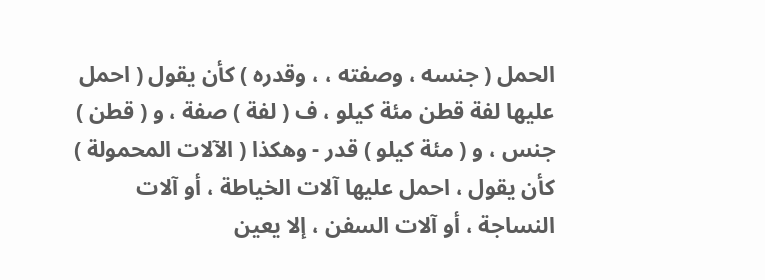الحمل ( جنسه ، وصفته ، ، وقدره ) كأن يقول ( احمل عليها لفة قطن مئة كيلو ، ف ( لفة ) صفة ، و ( قطن ) جنس ، و ( مئة كيلو ) قدر - وهكذا ( الآلات المحمولة ) كأن يقول ، احمل عليها آلات الخياطة ، أو آلات النساجة ، أو آلات السفن ، إلا يعين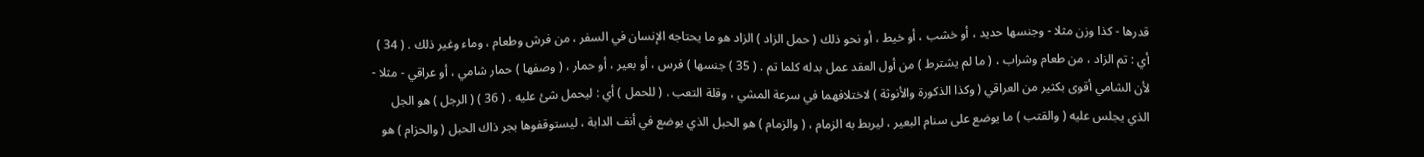قدرها - كذا وزن مثلا - وجنسها حديد ، أو خشب ، أو خيط ، أو نحو ذلك ( حمل الزاد ) الزاد هو ما يحتاجه الإنسان في السفر ، من فرش وطعام ، وماء وغير ذلك . ( 34 ) أي : تم الزاد ، من طعام وشراب ، ( ما لم يشترط ) من أول العقد عمل بدله كلما تم . ( 35 ) جنسها ) فرس ، أو بعير ، أو حمار ، ( وصفها ) حمار شامي ، أو عراقي - مثلا - لأن الشامي أقوى بكثير من العراقي ( وكذا الذكورة والأنوثة ) لاختلافهما في سرعة المشي ، وقلة التعب . ( للحمل ) أي : ليحمل شئ عليه . ( 36 ) ( الرجل ) هو الجل الذي يجلس عليه ( والقتب ) ما يوضع على سنام البعير ، ليربط به الزمام ، ( والزمام ) هو الحبل الذي يوضع في أنف الدابة ، ليستوقفوها بجر ذاك الحبل ( والحزام ) هو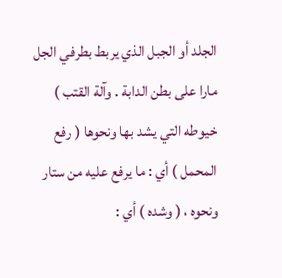الجلد أو الجبل الذي يربط بطرفي الجل مارا على بطن الدابة . وآلة القتب ) خيوطه التي يشد بها ونحوها ( رفع المحمل ) أي : ما يرفع عليه من ستار ونحوه ، ( وشده ) أي :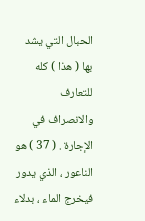الحبال التي يشد بها ( هذا ) كله للتعارف والانصراف في الإجارة . ( 37 ) هو الناعور ، الذي يدور فيخرج الماء ، بدلاء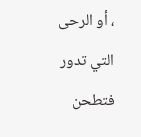، أو الرحى التي تدور فتطحن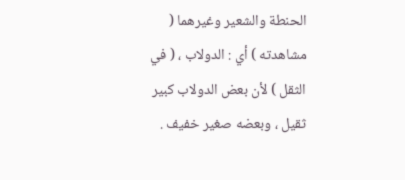الحنطة والشعير وغيرهما ( مشاهدته ) أي : الدولاب ، ( في الثقل ) لأن بعض الدولاب كبير ثقيل ، وبعضه صغير خفيف .